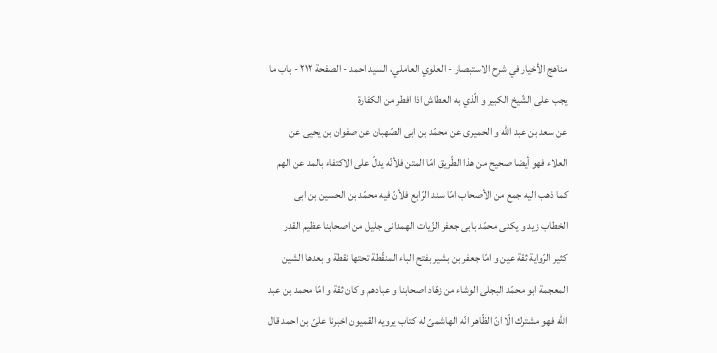مناهج الأخيار في شرح الاستبصار - العلوي العاملي، السيد احمد - الصفحة ٢١٢ - باب ما يجب على الشّيخ الكبير و الّذي به العطاش اذا افطر من الكفارة
عن سعد بن عبد اللّه و الحميرى عن محمّد بن ابى الصّهبان عن صفوان بن يحيى عن العلاء فهو أيضا صحيح من هذا الطّريق امّا المتن فلأنّه يدلّ على الاكتفاء بالمد عن الهم كما ذهب اليه جمع من الأصحاب امّا سند الرّابع فلأنّ فيه محمّد بن الحسين بن ابى الخطاب زيد و يكنى محمّد بابى جعفر الزّيات الهمدانى جليل من اصحابنا عظيم القدر كثير الرّواية ثقة عين و امّا جعفر بن بشير بفتح الباء المنقّطة تحتها نقطة و بعدها الشين المعجمة ابو محمّد البجلى الوشاء من زهّاد اصحابنا و عبادهم و كان ثقة و امّا محمد بن عبد اللّه فهو مشترك الّا انّ الظّاهر انّه الهاشمىّ له كتاب يرويه القميون اخبرنا علىّ بن احمد قال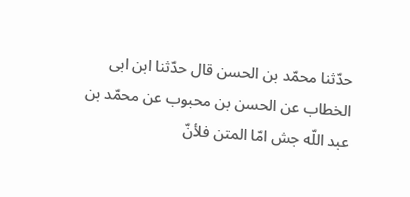حدّثنا محمّد بن الحسن قال حدّثنا ابن ابى الخطاب عن الحسن بن محبوب عن محمّد بن عبد اللّه جش امّا المتن فلأنّ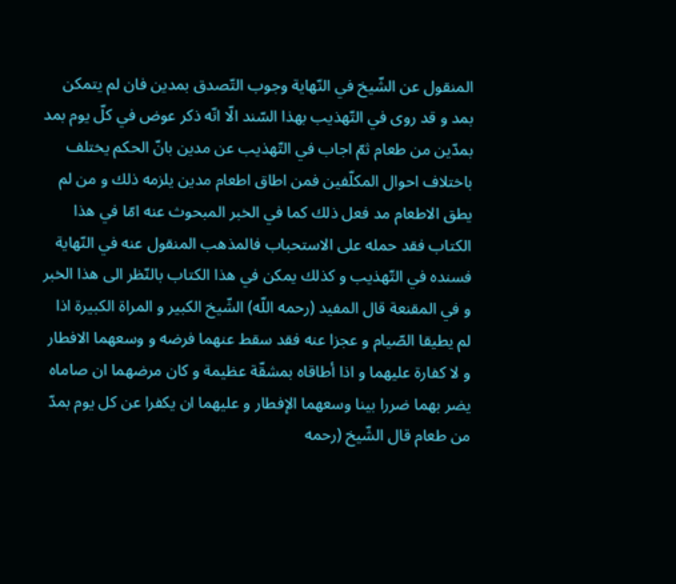المنقول عن الشّيخ في النّهاية وجوب التّصدق بمدين فان لم يتمكن بمد و قد روى في التّهذيب بهذا السّند الّا انّه ذكر عوض في كلّ يوم بمد بمدّين من طعام ثمّ اجاب في التّهذيب عن مدين بانّ الحكم يختلف باختلاف احوال المكلّفين فمن اطاق اطعام مدين يلزمه ذلك و من لم يطق الاطعام مد فعل ذلك كما في الخبر المبحوث عنه امّا في هذا الكتاب فقد حمله على الاستحباب فالمذهب المنقول عنه في النّهاية فسنده في التّهذيب و كذلك يمكن في هذا الكتاب بالنّظر الى هذا الخبر و في المقنعة قال المفيد (رحمه اللّه) الشّيخ الكبير و المراة الكبيرة اذا لم يطيقا الصّيام و عجزا عنه فقد سقط عنهما فرضه و وسعهما الافطار و لا كفارة عليهما و اذا أطاقاه بمشقّة عظيمة و كان مرضهما ان صاماه يضر بهما ضررا بينا وسعهما الإفطار و عليهما ان يكفرا عن كل يوم بمدّ من طعام قال الشّيخ (رحمه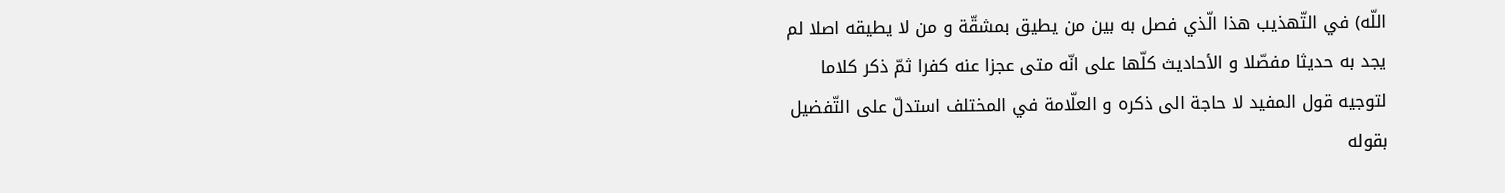اللّه) في التّهذيب هذا الّذي فصل به بين من يطيق بمشقّة و من لا يطيقه اصلا لم يجد به حديثا مفصّلا و الأحاديث كلّها على انّه متى عجزا عنه كفرا ثمّ ذكر كلاما لتوجيه قول المفيد لا حاجة الى ذكره و العلّامة في المختلف استدلّ على التّفضيل بقوله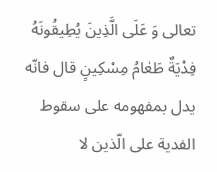تعالى وَ عَلَى الَّذِينَ يُطِيقُونَهُ فِدْيَةٌ طَعٰامُ مِسْكِينٍ قال فانّه يدل بمفهومه على سقوط الفدية على الّذين لا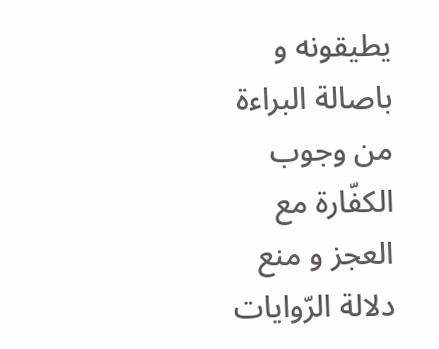يطيقونه و باصالة البراءة من وجوب الكفّارة مع العجز و منع دلالة الرّوايات